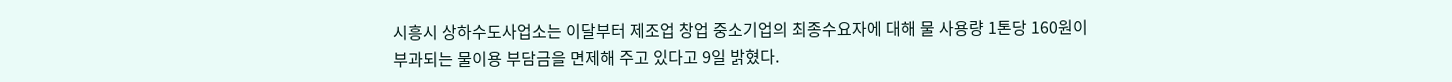시흥시 상하수도사업소는 이달부터 제조업 창업 중소기업의 최종수요자에 대해 물 사용량 1톤당 160원이 부과되는 물이용 부담금을 면제해 주고 있다고 9일 밝혔다.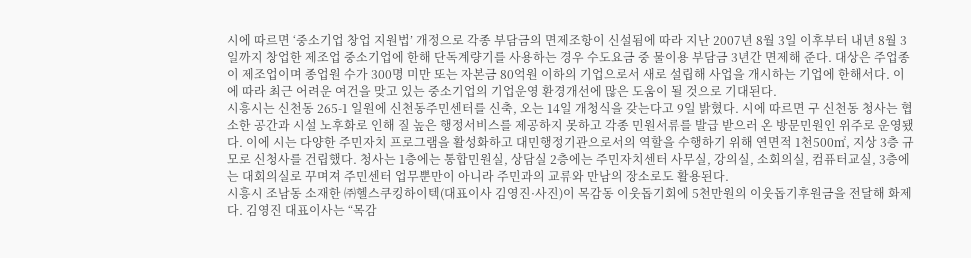시에 따르면 ‘중소기업 창업 지원법’ 개정으로 각종 부담금의 면제조항이 신설됨에 따라 지난 2007년 8월 3일 이후부터 내년 8월 3일까지 창업한 제조업 중소기업에 한해 단독계량기를 사용하는 경우 수도요금 중 물이용 부담금 3년간 면제해 준다. 대상은 주업종이 제조업이며 종업원 수가 300명 미만 또는 자본금 80억원 이하의 기업으로서 새로 설립해 사업을 개시하는 기업에 한해서다. 이에 따라 최근 어려운 여건을 맞고 있는 중소기업의 기업운영 환경개선에 많은 도움이 될 것으로 기대된다.
시흥시는 신천동 265-1 일원에 신천동주민센터를 신축, 오는 14일 개청식을 갖는다고 9일 밝혔다. 시에 따르면 구 신천동 청사는 협소한 공간과 시설 노후화로 인해 질 높은 행정서비스를 제공하지 못하고 각종 민원서류를 발급 받으러 온 방문민원인 위주로 운영됐다. 이에 시는 다양한 주민자치 프로그램을 활성화하고 대민행정기관으로서의 역할을 수행하기 위해 연면적 1천500㎡, 지상 3층 규모로 신청사를 건립했다. 청사는 1층에는 통합민원실, 상담실 2층에는 주민자치센터 사무실, 강의실, 소회의실, 컴퓨터교실, 3층에는 대회의실로 꾸며져 주민센터 업무뿐만이 아니라 주민과의 교류와 만남의 장소로도 활용된다.
시흥시 조남동 소재한 ㈜헬스쿠킹하이텍(대표이사 김영진·사진)이 목감동 이웃돕기회에 5천만원의 이웃돕기후원금을 전달해 화제다. 김영진 대표이사는 “목감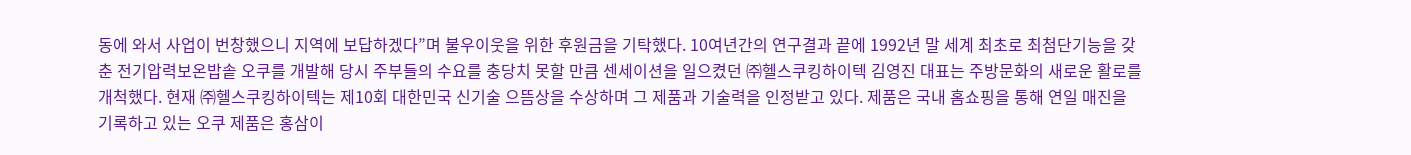동에 와서 사업이 번창했으니 지역에 보답하겠다”며 불우이웃을 위한 후원금을 기탁했다. 10여년간의 연구결과 끝에 1992년 말 세계 최초로 최첨단기능을 갖춘 전기압력보온밥솥 오쿠를 개발해 당시 주부들의 수요를 충당치 못할 만큼 센세이션을 일으켰던 ㈜헬스쿠킹하이텍 김영진 대표는 주방문화의 새로운 활로를 개척했다. 현재 ㈜헬스쿠킹하이텍는 제10회 대한민국 신기술 으뜸상을 수상하며 그 제품과 기술력을 인정받고 있다. 제품은 국내 홈쇼핑을 통해 연일 매진을 기록하고 있는 오쿠 제품은 홍삼이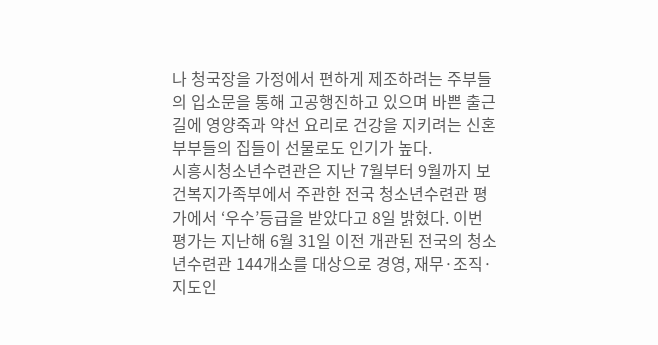나 청국장을 가정에서 편하게 제조하려는 주부들의 입소문을 통해 고공행진하고 있으며 바쁜 출근길에 영양죽과 약선 요리로 건강을 지키려는 신혼부부들의 집들이 선물로도 인기가 높다.
시흥시청소년수련관은 지난 7월부터 9월까지 보건복지가족부에서 주관한 전국 청소년수련관 평가에서 ‘우수’등급을 받았다고 8일 밝혔다. 이번 평가는 지난해 6월 31일 이전 개관된 전국의 청소년수련관 144개소를 대상으로 경영, 재무·조직·지도인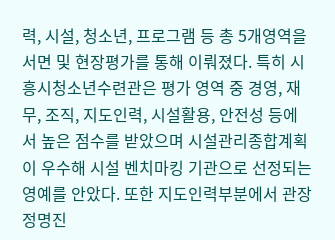력, 시설, 청소년, 프로그램 등 총 5개영역을 서면 및 현장평가를 통해 이뤄졌다. 특히 시흥시청소년수련관은 평가 영역 중 경영, 재무, 조직, 지도인력, 시설활용, 안전성 등에서 높은 점수를 받았으며 시설관리종합계획이 우수해 시설 벤치마킹 기관으로 선정되는 영예를 안았다. 또한 지도인력부분에서 관장 정명진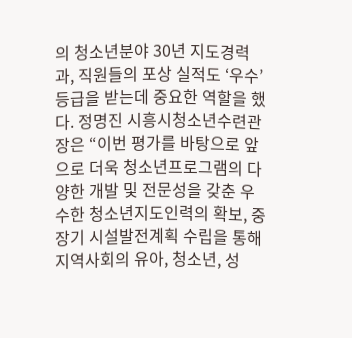의 청소년분야 30년 지도경력과, 직원들의 포상 실적도 ‘우수’등급을 받는데 중요한 역할을 했다. 정명진 시흥시청소년수련관장은 “이번 평가를 바탕으로 앞으로 더욱 청소년프로그램의 다양한 개발 및 전문성을 갖춘 우수한 청소년지도인력의 확보, 중장기 시설발전계획 수립을 통해 지역사회의 유아, 청소년, 성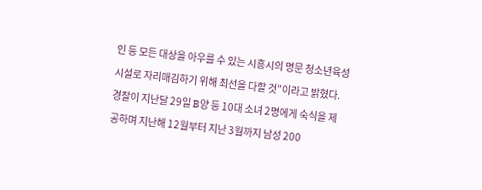인 등 모든 대상을 아우를 수 있는 시흥시의 명문 청소년육성시설로 자리매김하기 위해 최선을 다할 것”이라고 밝혔다.
경찰이 지난달 29일 B양 등 10대 소녀 2명에게 숙식을 제공하며 지난해 12월부터 지난 3월까지 남성 200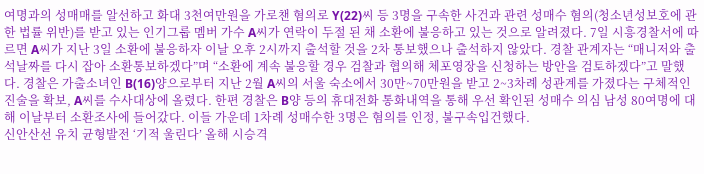여명과의 성매매를 알선하고 화대 3천여만원을 가로챈 혐의로 Y(22)씨 등 3명을 구속한 사건과 관련 성매수 혐의(청소년성보호에 관한 법률 위반)를 받고 있는 인기그룹 멤버 가수 A씨가 연락이 두절 된 채 소환에 불응하고 있는 것으로 알려졌다. 7일 시흥경찰서에 따르면 A씨가 지난 3일 소환에 불응하자 이날 오후 2시까지 출석할 것을 2차 통보했으나 출석하지 않았다. 경찰 관계자는 “매니저와 출석날짜를 다시 잡아 소환통보하겠다”며 “소환에 계속 불응할 경우 검찰과 협의해 체포영장을 신청하는 방안을 검토하겠다”고 말했다. 경찰은 가출소녀인 B(16)양으로부터 지난 2월 A씨의 서울 숙소에서 30만~70만원을 받고 2~3차례 성관계를 가졌다는 구체적인 진술을 확보, A씨를 수사대상에 올렸다. 한편 경찰은 B양 등의 휴대전화 통화내역을 통해 우선 확인된 성매수 의심 남성 80여명에 대해 이날부터 소환조사에 들어갔다. 이들 가운데 1차례 성매수한 3명은 혐의를 인정, 불구속입건했다.
신안산선 유치 균형발전 ‘기적 울린다’ 올해 시승격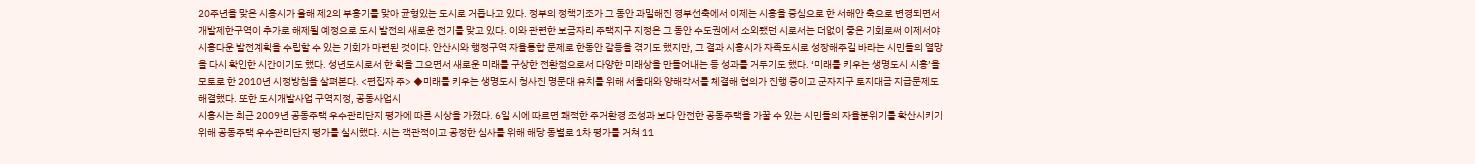20주년을 맞은 시흥시가 올해 제2의 부흥기를 맞아 균형있는 도시로 거듭나고 있다. 정부의 정책기조가 그 동안 과밀해진 경부선축에서 이제는 시흥을 중심으로 한 서해안 축으로 변경되면서 개발제한구역이 추가로 해제될 예정으로 도시 발전의 새로운 전기를 맞고 있다. 이와 관련한 보금자리 주택지구 지정은 그 동안 수도권에서 소외됐던 시로서는 더없이 좋은 기회로써 이제서야 시흥다운 발전계획을 수립할 수 있는 기회가 마련된 것이다. 안산시와 행정구역 자율통합 문제로 한동안 갈등을 겪기도 했지만, 그 결과 시흥시가 자족도시로 성장해주길 바라는 시민들의 열망을 다시 확인한 시간이기도 했다. 성년도시로서 한 획을 그으면서 새로운 미래를 구상한 전환점으로서 다양한 미래상을 만들어내는 등 성과를 거두기도 했다. ‘미래를 키우는 생명도시 시흥’을 모토로 한 2010년 시정방침을 살펴본다. <편집자 주> ◆미래를 키우는 생명도시 청사진 명문대 유치를 위해 서울대와 양해각서를 체결해 협의가 진행 중이고 군자지구 토지대금 지급문제도 해결했다. 또한 도시개발사업 구역지정, 공동사업시
시흥시는 최근 2009년 공동주택 우수관리단지 평가에 따른 시상을 가졌다. 6일 시에 따르면 쾌적한 주거환경 조성과 보다 안전한 공동주택을 가꿀 수 있는 시민들의 자율분위기를 확산시키기 위해 공동주택 우수관리단지 평가를 실시했다. 시는 객관적이고 공정한 심사를 위해 해당 동별로 1차 평가를 거쳐 11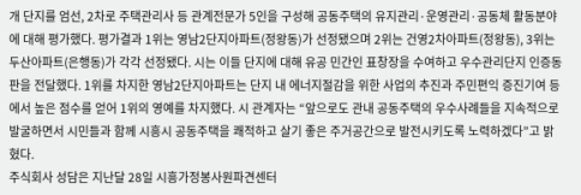개 단지를 엄선, 2차로 주택관리사 등 관계전문가 5인을 구성해 공동주택의 유지관리·운영관리·공동체 활동분야에 대해 평가했다. 평가결과 1위는 영남2단지아파트(정왕동)가 선정됐으며 2위는 건영2차아파트(정왕동), 3위는 두산아파트(은행동)가 각각 선정됐다. 시는 이들 단지에 대해 유공 민간인 표창장을 수여하고 우수관리단지 인증동판을 전달했다. 1위를 차지한 영남2단지아파트는 단지 내 에너지절감을 위한 사업의 추진과 주민편익 증진기여 등에서 높은 점수를 얻어 1위의 영예를 차지했다. 시 관계자는 “앞으로도 관내 공동주택의 우수사례들을 지속적으로 발굴하면서 시민들과 함께 시흥시 공동주택을 쾌적하고 살기 좋은 주거공간으로 발전시키도록 노력하겠다”고 밝혔다.
주식회사 성담은 지난달 28일 시흥가정봉사원파견센터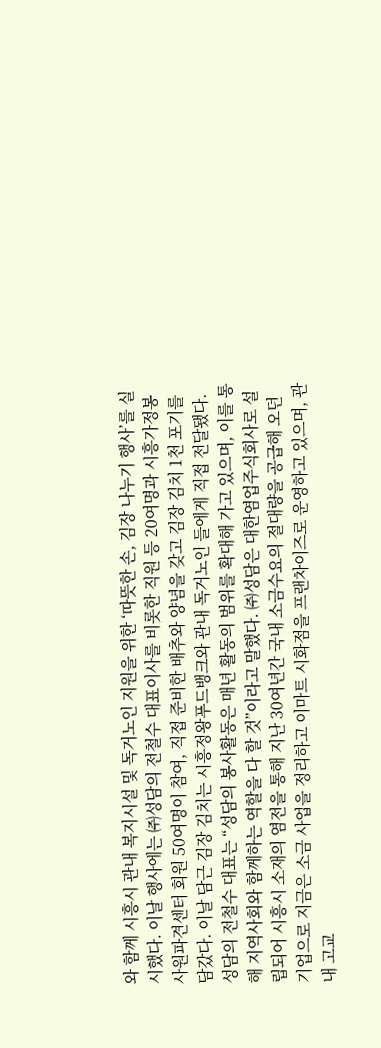와 함께 시흥시 관내 복지시설 및 독거노인 지원을 위한 ‘따뜻한 손, 김장 나누기 행사’를 실시했다. 이날 행사에는 ㈜성담의 전철수 대표이사를 비롯한 직원 등 20여명과 시흥가정봉사원파견센터 회원 50여명이 참여, 직접 준비한 배추와 양념을 갖고 김장 김치 1천 포기를 담갔다. 이날 담근 김장 김치는 시흥정왕푸드뱅크와 관내 독거노인 들에게 직접 전달됐다. 성담의 전철수 대표는 “성담의 봉사활동은 매년 활동의 범위를 확대해 가고 있으며, 이를 통해 지역사회와 함께하는 역할을 다 할 것”이라고 말했다. ㈜성담은 대한염업주식회사로 설립되어 시흥시 소재의 염전을 통해 지난 30여년간 국내 소금수요의 절대량을 공급해 오던 기업으로 지금은 소금 사업을 정리하고 이마트 시화점을 프랜차이즈로 운영하고 있으며, 관내 고교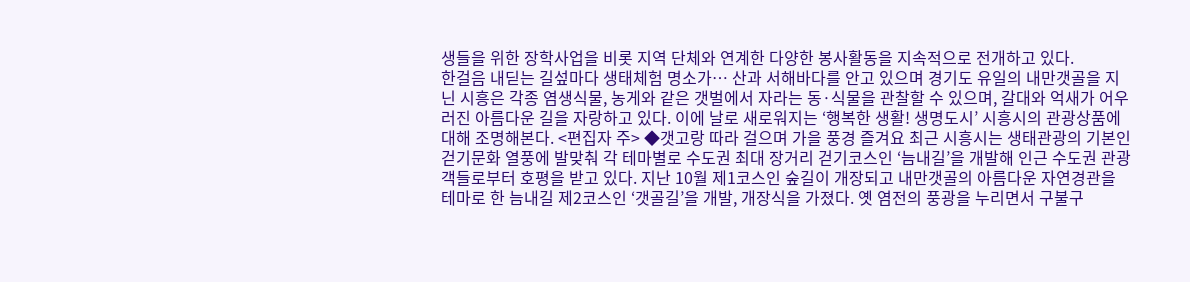생들을 위한 장학사업을 비롯 지역 단체와 연계한 다양한 봉사활동을 지속적으로 전개하고 있다.
한걸음 내딛는 길섶마다 생태체험 명소가… 산과 서해바다를 안고 있으며 경기도 유일의 내만갯골을 지닌 시흥은 각종 염생식물, 농게와 같은 갯벌에서 자라는 동·식물을 관찰할 수 있으며, 갈대와 억새가 어우러진 아름다운 길을 자랑하고 있다. 이에 날로 새로워지는 ‘행복한 생활! 생명도시’ 시흥시의 관광상품에 대해 조명해본다. <편집자 주> ◆갯고랑 따라 걸으며 가을 풍경 즐겨요 최근 시흥시는 생태관광의 기본인 걷기문화 열풍에 발맞춰 각 테마별로 수도권 최대 장거리 걷기코스인 ‘늠내길’을 개발해 인근 수도권 관광객들로부터 호평을 받고 있다. 지난 10월 제1코스인 숲길이 개장되고 내만갯골의 아름다운 자연경관을 테마로 한 늠내길 제2코스인 ‘갯골길’을 개발, 개장식을 가졌다. 옛 염전의 풍광을 누리면서 구불구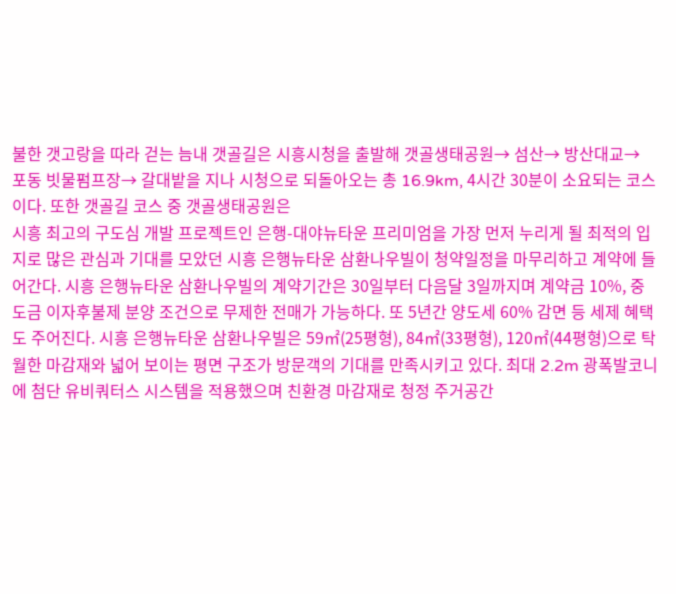불한 갯고랑을 따라 걷는 늠내 갯골길은 시흥시청을 출발해 갯골생태공원→ 섬산→ 방산대교→ 포동 빗물펌프장→ 갈대밭을 지나 시청으로 되돌아오는 총 16.9km, 4시간 30분이 소요되는 코스이다. 또한 갯골길 코스 중 갯골생태공원은
시흥 최고의 구도심 개발 프로젝트인 은행-대야뉴타운 프리미엄을 가장 먼저 누리게 될 최적의 입지로 많은 관심과 기대를 모았던 시흥 은행뉴타운 삼환나우빌이 청약일정을 마무리하고 계약에 들어간다. 시흥 은행뉴타운 삼환나우빌의 계약기간은 30일부터 다음달 3일까지며 계약금 10%, 중도금 이자후불제 분양 조건으로 무제한 전매가 가능하다. 또 5년간 양도세 60% 감면 등 세제 혜택도 주어진다. 시흥 은행뉴타운 삼환나우빌은 59㎡(25평형), 84㎡(33평형), 120㎡(44평형)으로 탁월한 마감재와 넓어 보이는 평면 구조가 방문객의 기대를 만족시키고 있다. 최대 2.2m 광폭발코니에 첨단 유비쿼터스 시스템을 적용했으며 친환경 마감재로 청정 주거공간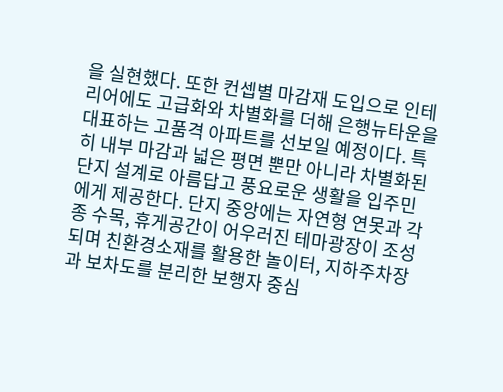을 실현했다. 또한 컨셉별 마감재 도입으로 인테리어에도 고급화와 차별화를 더해 은행뉴타운을 대표하는 고품격 아파트를 선보일 예정이다. 특히 내부 마감과 넓은 평면 뿐만 아니라 차별화된 단지 설계로 아름답고 풍요로운 생활을 입주민에게 제공한다. 단지 중앙에는 자연형 연못과 각종 수목, 휴게공간이 어우러진 테마광장이 조성되며 친환경소재를 활용한 놀이터, 지하주차장과 보차도를 분리한 보행자 중심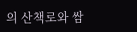의 산책로와 쌈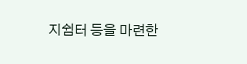지쉼터 등을 마련한